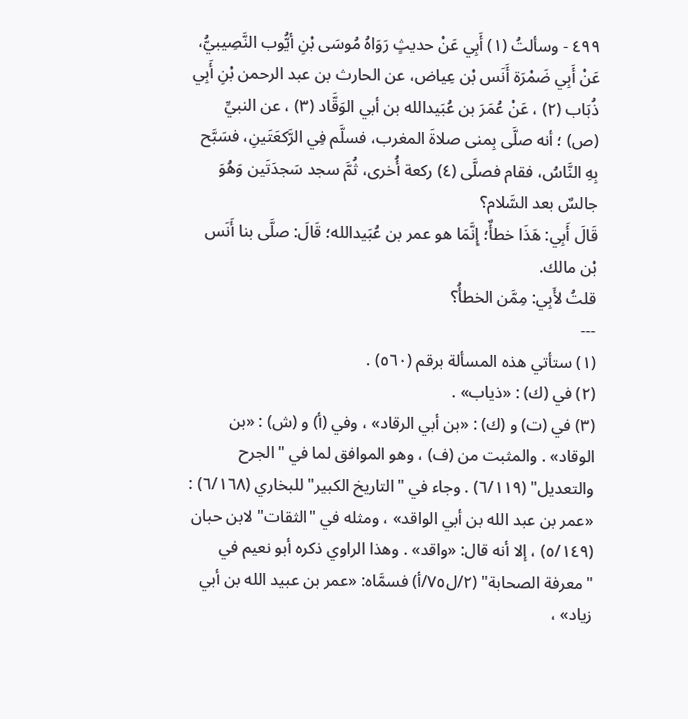٤٩٩ - وسألتُ (١) أَبِي عَنْ حديثٍ رَوَاهُ مُوسَى بْنِ أيُّوب النَّصِيبيُّ، عَنْ أَبِي ضَمْرَة أَنَس بْن عِياض، عن الحارث بن عبد الرحمن بْنِ أَبِي ذُبَاب (٢) ، عَنْ عُمَرَ بن عُبَيدالله بن أبي الوَقَّاد (٣) ، عن النبيِّ (ص) ؛ أنه صلَّى بِمنى صلاةَ المغرب، فسلَّم فِي الرَّكعَتَينِ، فسَبَّح بِهِ النَّاسُ، فقام فصلَّى (٤) ركعة أُخرى، ثُمَّ سجد سَجدَتَين وَهُوَ جالسٌ بعد السَّلام؟
قَالَ أَبِي: هَذَا خطأٌ؛ إِنَّمَا هو عمر بن عُبَيدالله؛ قَالَ: صلَّى بنا أَنَس بْن مالك.
قلتُ لأَبِي: مِمَّن الخطأُ؟
---
(١) ستأتي هذه المسألة برقم (٥٦٠) .
(٢) في (ك) : «ذياب» .
(٣) في (ت) و (ك) : «بن أبي الرقاد» ، وفي (أ) و (ش) : «بن الوقاد» . والمثبت من (ف) ، وهو الموافق لما في "الجرح والتعديل" (٦/١١٩) . وجاء في "التاريخ الكبير" للبخاري (٦/١٦٨) : «عمر بن عبد الله بن أبي الواقد» ، ومثله في "الثقات" لابن حبان (٥/١٤٩) ، إلا أنه قال: «واقد» . وهذا الراوي ذكره أبو نعيم في "معرفة الصحابة" (٢/ل٧٥/أ) فسمَّاه: «عمر بن عبيد الله بن أبي زياد» ،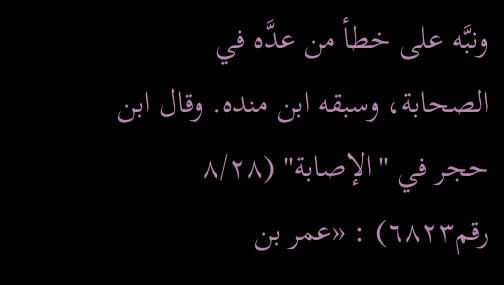ونبَّه على خطأ من عدَّه في الصحابة، وسبقه ابن منده. وقال ابن حجر في "الإصابة" (٨/٢٨ رقم٦٨٢٣) : «عمر بن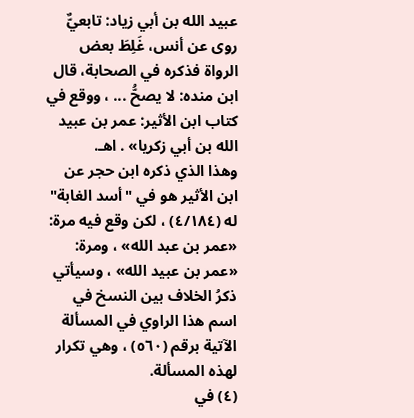عبيد الله بن أبي زياد: تابعيٌّ روى عن أنس، غَلِطَ بعض الرواة فذكره في الصحابة، قال ابن منده: لا يصحُّ ... ، ووقع في كتاب ابن الأثير: عمر بن عبيد الله بن أبي زكريا» . اهـ.
وهذا الذي ذكره ابن حجر عن ابن الأثير هو في "أسد الغابة" له (٤/١٨٤) ، لكن وقع فيه مرة: «عمر بن عبد الله» ، ومرة: «عمر بن عبيد الله» ، وسيأتي ذكرُ الخلاف بين النسخ في اسم هذا الراوي في المسألة الآتية برقم (٥٦٠) ، وهي تكرار لهذه المسألة.
(٤) في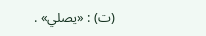(ت) : «يصلي» .